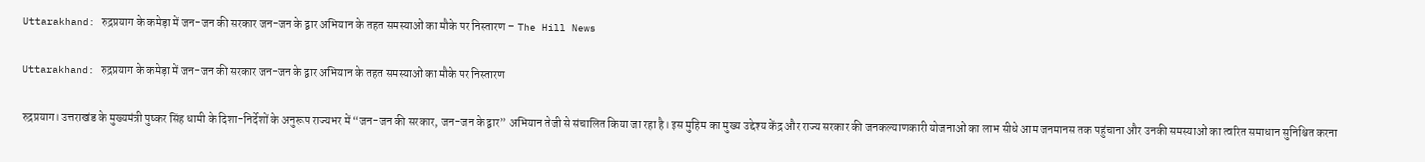Uttarakhand: रुद्रप्रयाग के कमेड़ा में जन-जन की सरकार जन-जन के द्वार अभियान के तहत समस्याओं का मौके पर निस्तारण – The Hill News

Uttarakhand: रुद्रप्रयाग के कमेड़ा में जन-जन की सरकार जन-जन के द्वार अभियान के तहत समस्याओं का मौके पर निस्तारण

रुद्रप्रयाग। उत्तराखंड के मुख्यमंत्री पुष्कर सिंह धामी के दिशा-निर्देशों के अनुरूप राज्यभर में “जन-जन की सरकार, जन-जन के द्वार” अभियान तेजी से संचालित किया जा रहा है। इस मुहिम का मुख्य उद्देश्य केंद्र और राज्य सरकार की जनकल्याणकारी योजनाओं का लाभ सीधे आम जनमानस तक पहुंचाना और उनकी समस्याओं का त्वरित समाधान सुनिश्चित करना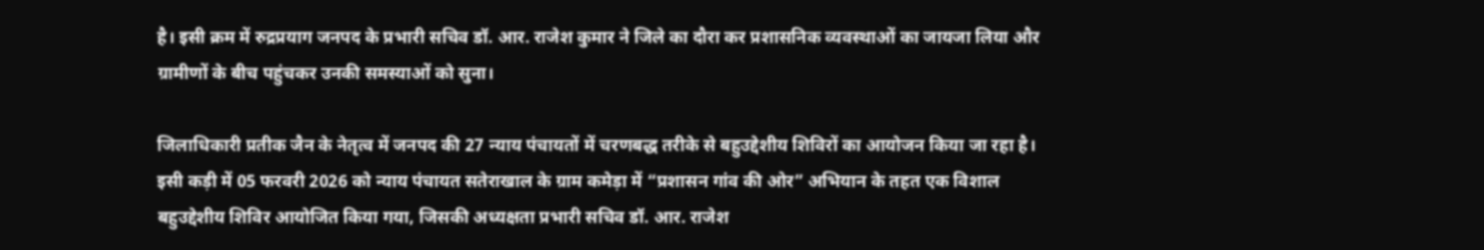है। इसी क्रम में रुद्रप्रयाग जनपद के प्रभारी सचिव डॉ. आर. राजेश कुमार ने जिले का दौरा कर प्रशासनिक व्यवस्थाओं का जायजा लिया और ग्रामीणों के बीच पहुंचकर उनकी समस्याओं को सुना।

जिलाधिकारी प्रतीक जैन के नेतृत्व में जनपद की 27 न्याय पंचायतों में चरणबद्ध तरीके से बहुउद्देशीय शिविरों का आयोजन किया जा रहा है। इसी कड़ी में 05 फरवरी 2026 को न्याय पंचायत सतेराखाल के ग्राम कमेड़ा में “प्रशासन गांव की ओर” अभियान के तहत एक विशाल बहुउद्देशीय शिविर आयोजित किया गया, जिसकी अध्यक्षता प्रभारी सचिव डॉ. आर. राजेश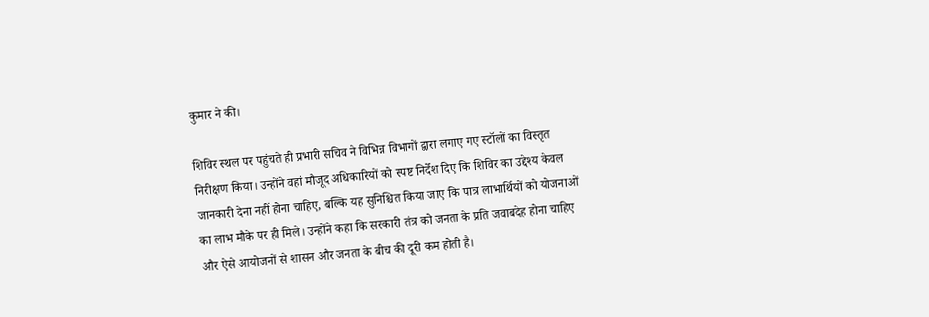कुमार ने की।

शिविर स्थल पर पहुंचते ही प्रभारी सचिव ने विभिन्न विभागों द्वारा लगाए गए स्टॉलों का विस्तृत निरीक्षण किया। उन्होंने वहां मौजूद अधिकारियों को स्पष्ट निर्देश दिए कि शिविर का उद्देश्य केवल जानकारी देना नहीं होना चाहिए, बल्कि यह सुनिश्चित किया जाए कि पात्र लाभार्थियों को योजनाओं का लाभ मौके पर ही मिले। उन्होंने कहा कि सरकारी तंत्र को जनता के प्रति जवाबदेह होना चाहिए और ऐसे आयोजनों से शासन और जनता के बीच की दूरी कम होती है।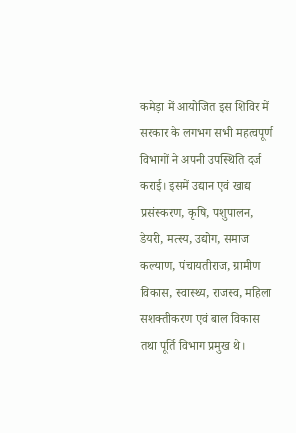कमेड़ा में आयोजित इस शिविर में सरकार के लगभग सभी महत्वपूर्ण विभागों ने अपनी उपस्थिति दर्ज कराई। इसमें उद्यान एवं खाद्य प्रसंस्करण, कृषि, पशुपालन, डेयरी, मत्स्य, उद्योग, समाज कल्याण, पंचायतीराज, ग्रामीण विकास, स्वास्थ्य, राजस्व, महिला सशक्तीकरण एवं बाल विकास तथा पूर्ति विभाग प्रमुख थे।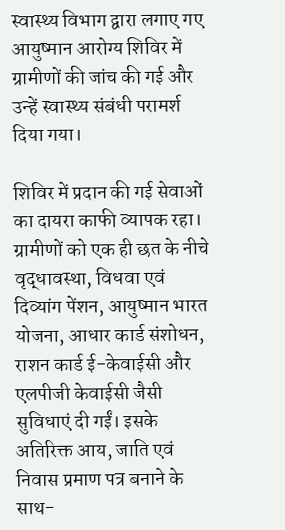स्वास्थ्य विभाग द्वारा लगाए गए आयुष्मान आरोग्य शिविर में ग्रामीणों की जांच की गई और उन्हें स्वास्थ्य संबंधी परामर्श दिया गया।

शिविर में प्रदान की गई सेवाओं का दायरा काफी व्यापक रहा। ग्रामीणों को एक ही छत के नीचे वृद्धावस्था, विधवा एवं दिव्यांग पेंशन, आयुष्मान भारत योजना, आधार कार्ड संशोधन, राशन कार्ड ई-केवाईसी और एलपीजी केवाईसी जैसी सुविधाएं दी गईं। इसके अतिरिक्त आय, जाति एवं निवास प्रमाण पत्र बनाने के साथ-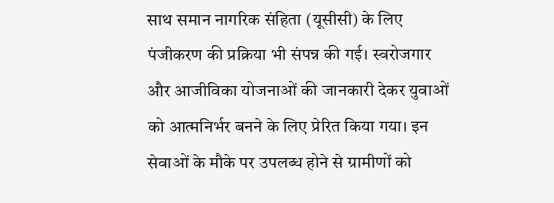साथ समान नागरिक संहिता (यूसीसी) के लिए पंजीकरण की प्रक्रिया भी संपन्न की गई। स्वरोजगार और आजीविका योजनाओं की जानकारी देकर युवाओं को आत्मनिर्भर बनने के लिए प्रेरित किया गया। इन सेवाओं के मौके पर उपलब्ध होने से ग्रामीणों को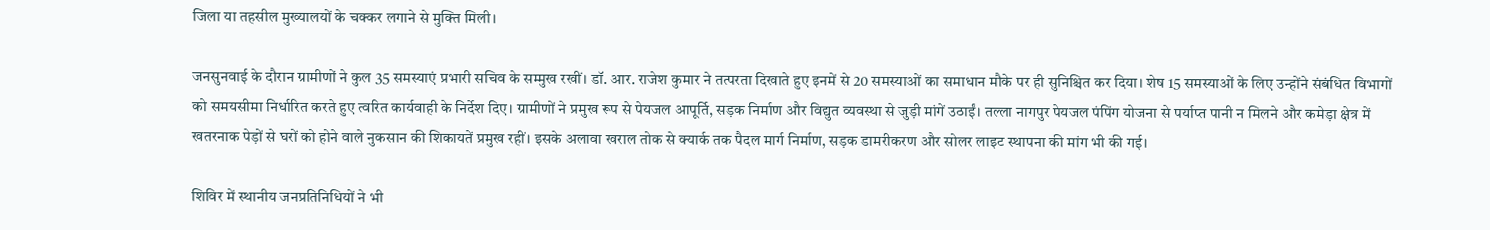जिला या तहसील मुख्यालयों के चक्कर लगाने से मुक्ति मिली।

जनसुनवाई के दौरान ग्रामीणों ने कुल 35 समस्याएं प्रभारी सचिव के सम्मुख रखीं। डॉ. आर. राजेश कुमार ने तत्परता दिखाते हुए इनमें से 20 समस्याओं का समाधान मौके पर ही सुनिश्चित कर दिया। शेष 15 समस्याओं के लिए उन्होंने संबंधित विभागों को समयसीमा निर्धारित करते हुए त्वरित कार्यवाही के निर्देश दिए। ग्रामीणों ने प्रमुख रूप से पेयजल आपूर्ति, सड़क निर्माण और विद्युत व्यवस्था से जुड़ी मांगें उठाईं। तल्ला नागपुर पेयजल पंपिंग योजना से पर्याप्त पानी न मिलने और कमेड़ा क्षेत्र में खतरनाक पेड़ों से घरों को होने वाले नुकसान की शिकायतें प्रमुख रहीं। इसके अलावा खराल तोक से क्यार्क तक पैदल मार्ग निर्माण, सड़क डामरीकरण और सोलर लाइट स्थापना की मांग भी की गई।

शिविर में स्थानीय जनप्रतिनिधियों ने भी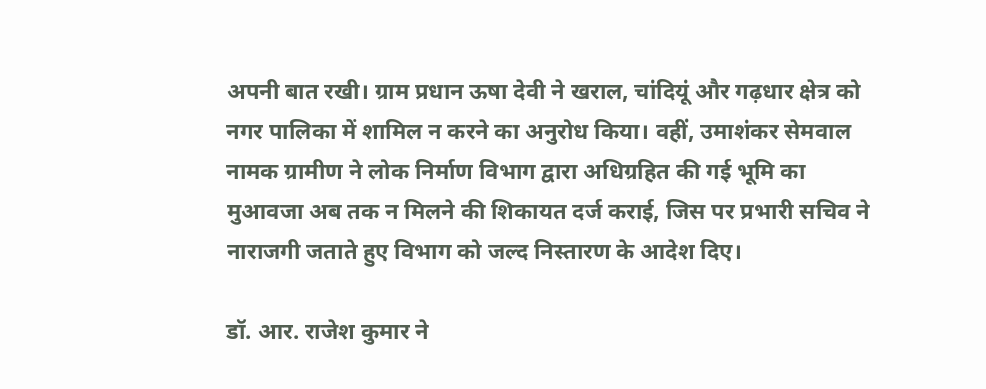अपनी बात रखी। ग्राम प्रधान ऊषा देवी ने खराल, चांदियूं और गढ़धार क्षेत्र को नगर पालिका में शामिल न करने का अनुरोध किया। वहीं, उमाशंकर सेमवाल नामक ग्रामीण ने लोक निर्माण विभाग द्वारा अधिग्रहित की गई भूमि का मुआवजा अब तक न मिलने की शिकायत दर्ज कराई, जिस पर प्रभारी सचिव ने नाराजगी जताते हुए विभाग को जल्द निस्तारण के आदेश दिए।

डॉ. आर. राजेश कुमार ने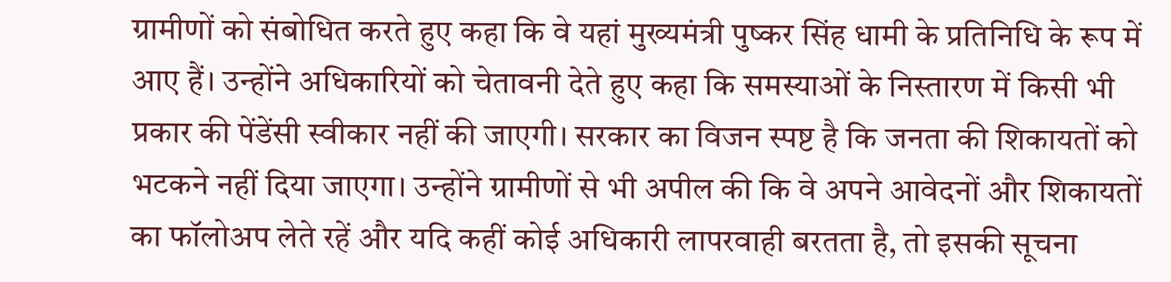ग्रामीणों को संबोधित करते हुए कहा कि वे यहां मुख्यमंत्री पुष्कर सिंह धामी के प्रतिनिधि के रूप में आए हैं। उन्होंने अधिकारियों को चेतावनी देते हुए कहा कि समस्याओं के निस्तारण में किसी भी प्रकार की पेंडेंसी स्वीकार नहीं की जाएगी। सरकार का विजन स्पष्ट है कि जनता की शिकायतों को भटकने नहीं दिया जाएगा। उन्होंने ग्रामीणों से भी अपील की कि वे अपने आवेदनों और शिकायतों का फॉलोअप लेते रहें और यदि कहीं कोई अधिकारी लापरवाही बरतता है, तो इसकी सूचना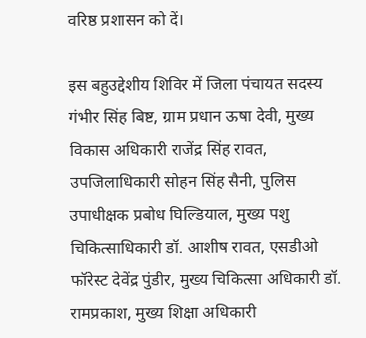वरिष्ठ प्रशासन को दें।

इस बहुउद्देशीय शिविर में जिला पंचायत सदस्य गंभीर सिंह बिष्ट, ग्राम प्रधान ऊषा देवी, मुख्य विकास अधिकारी राजेंद्र सिंह रावत, उपजिलाधिकारी सोहन सिंह सैनी, पुलिस उपाधीक्षक प्रबोध घिल्डियाल, मुख्य पशु चिकित्साधिकारी डॉ. आशीष रावत, एसडीओ फॉरेस्ट देवेंद्र पुंडीर, मुख्य चिकित्सा अधिकारी डॉ. रामप्रकाश, मुख्य शिक्षा अधिकारी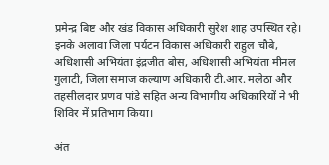प्रमेन्द्र बिष्ट और खंड विकास अधिकारी सुरेश शाह उपस्थित रहे। इनके अलावा जिला पर्यटन विकास अधिकारी राहुल चौबे, अधिशासी अभियंता इंद्रजीत बोस, अधिशासी अभियंता मीनल गुलाटी, जिला समाज कल्याण अधिकारी टी.आर. मलेठा और तहसीलदार प्रणव पांडे सहित अन्य विभागीय अधिकारियों ने भी शिविर में प्रतिभाग किया।

अंत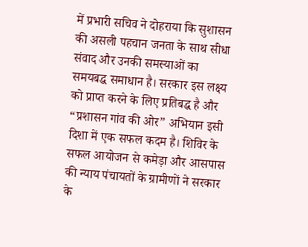में प्रभारी सचिव ने दोहराया कि सुशासन की असली पहचान जनता के साथ सीधा संवाद और उनकी समस्याओं का समयबद्ध समाधान है। सरकार इस लक्ष्य को प्राप्त करने के लिए प्रतिबद्ध है और “प्रशासन गांव की ओर” अभियान इसी दिशा में एक सफल कदम है। शिविर के सफल आयोजन से कमेड़ा और आसपास की न्याय पंचायतों के ग्रामीणों ने सरकार के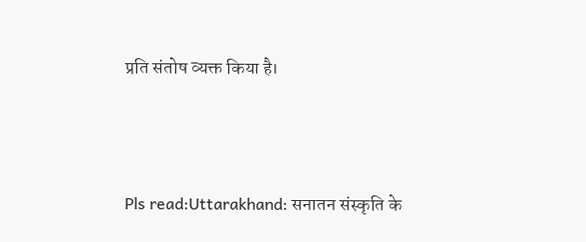प्रति संतोष व्यक्त किया है।



Pls read:Uttarakhand: सनातन संस्कृति के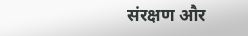संरक्षण और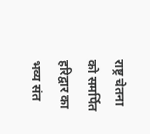राष्ट्र चेतना को समर्पित हरिद्वार का भव्य संत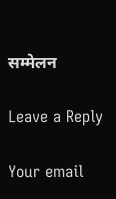सम्मेलन

Leave a Reply

Your email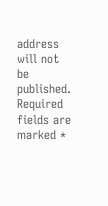address will not be published. Required fields are marked *